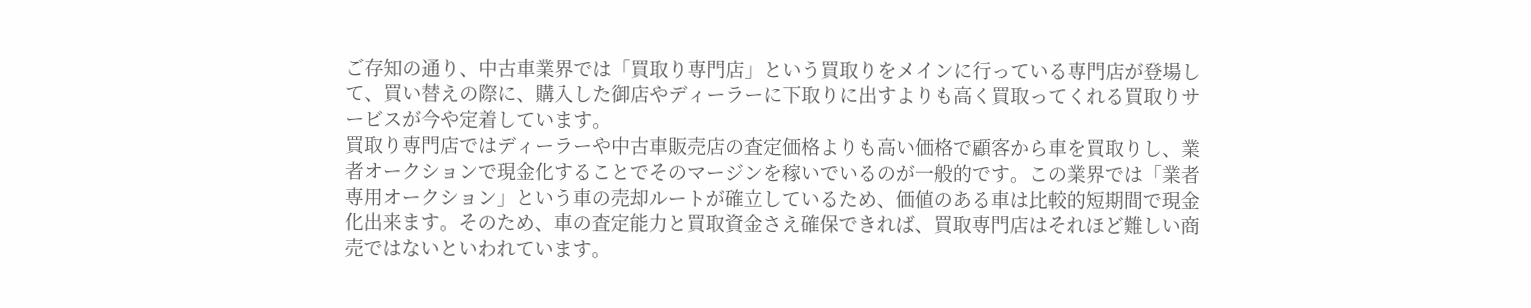ご存知の通り、中古車業界では「買取り専門店」という買取りをメインに行っている専門店が登場して、買い替えの際に、購入した御店やディーラーに下取りに出すよりも高く買取ってくれる買取りサービスが今や定着しています。
買取り専門店ではディーラーや中古車販売店の査定価格よりも高い価格で顧客から車を買取りし、業者オークションで現金化することでそのマージンを稼いでいるのが一般的です。この業界では「業者専用オークション」という車の売却ルートが確立しているため、価値のある車は比較的短期間で現金化出来ます。そのため、車の査定能力と買取資金さえ確保できれば、買取専門店はそれほど難しい商売ではないといわれています。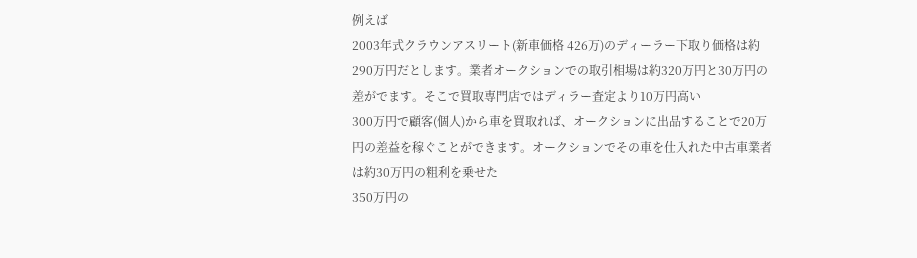例えば
2003年式クラウンアスリート(新車価格 426万)のディーラー下取り価格は約290万円だとします。業者オークションでの取引相場は約320万円と30万円の差がでます。そこで買取専門店ではディラー査定より10万円高い
300万円で顧客(個人)から車を買取れば、オークションに出品することで20万円の差益を稼ぐことができます。オークションでその車を仕入れた中古車業者は約30万円の粗利を乗せた
350万円の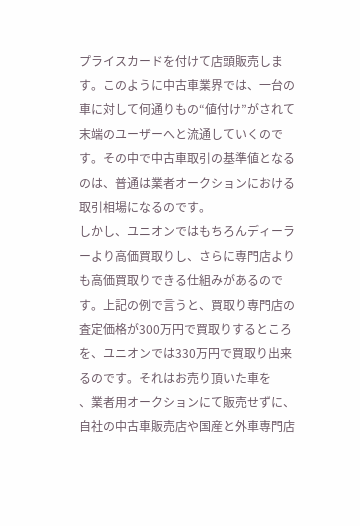プライスカードを付けて店頭販売します。このように中古車業界では、一台の車に対して何通りもの“値付け”がされて末端のユーザーへと流通していくのです。その中で中古車取引の基準値となるのは、普通は業者オークションにおける取引相場になるのです。
しかし、ユニオンではもちろんディーラーより高価買取りし、さらに専門店よりも高価買取りできる仕組みがあるのです。上記の例で言うと、買取り専門店の査定価格が300万円で買取りするところを、ユニオンでは330万円で買取り出来るのです。それはお売り頂いた車を
、業者用オークションにて販売せずに、自社の中古車販売店や国産と外車専門店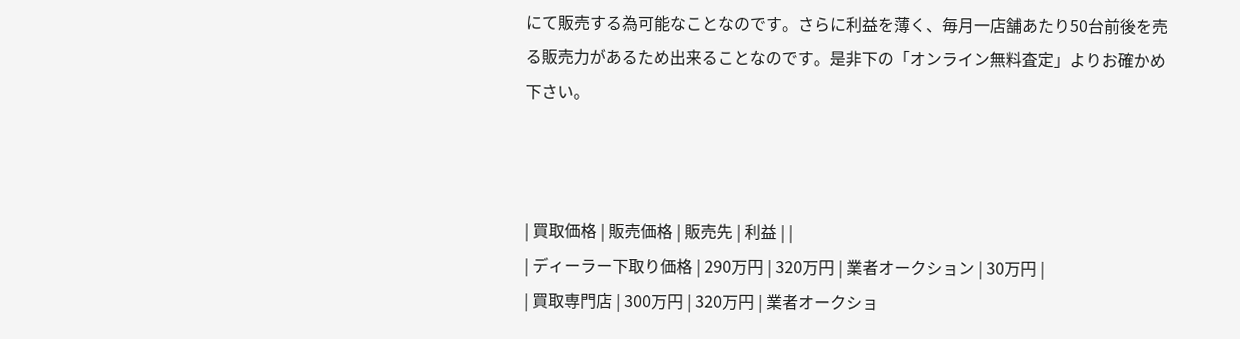にて販売する為可能なことなのです。さらに利益を薄く、毎月一店舗あたり50台前後を売る販売力があるため出来ることなのです。是非下の「オンライン無料査定」よりお確かめ下さい。



| 買取価格 | 販売価格 | 販売先 | 利益 | |
| ディーラー下取り価格 | 290万円 | 320万円 | 業者オークション | 30万円 |
| 買取専門店 | 300万円 | 320万円 | 業者オークショ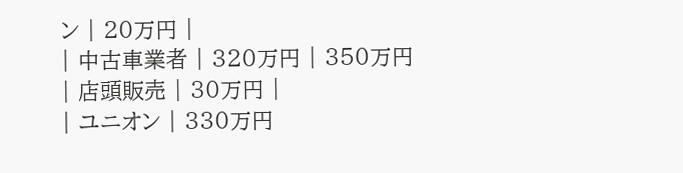ン | 20万円 |
| 中古車業者 | 320万円 | 350万円 | 店頭販売 | 30万円 |
| ユニオン | 330万円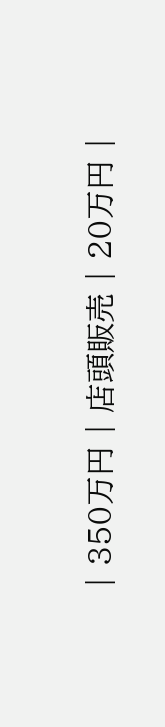| 350万円 | 店頭販売 | 20万円 |